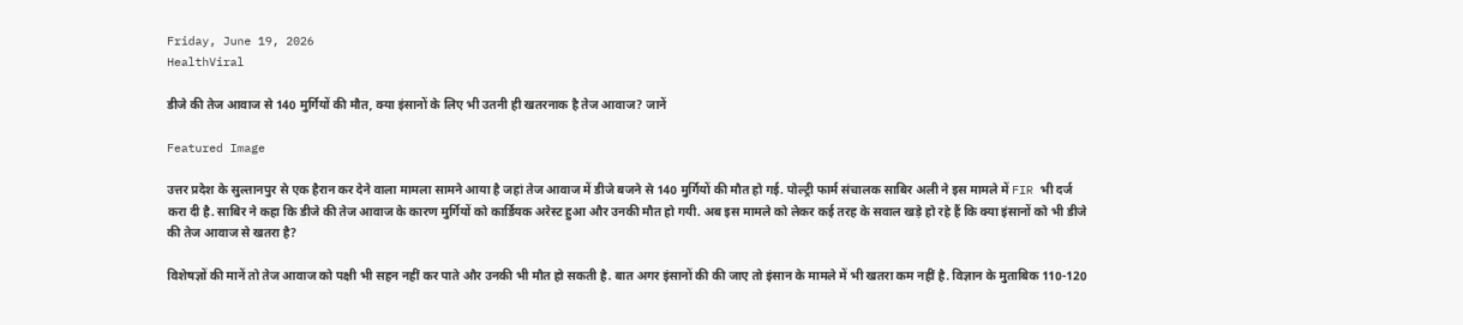Friday, June 19, 2026
HealthViral

डीजे की तेज आवाज से 140 मुर्गियों की मौत, क्या इंसानों के लिए भी उतनी ही खतरनाक है तेज आवाज? जानें

Featured Image

उत्तर प्रदेश के सुल्तानपुर से एक हैरान कर देने वाला मामला सामने आया है जहां तेज आवाज में डीजे बजने से 140 मुर्गियों की मौत हो गई. पोल्ट्री फार्म संचालक साबिर अली ने इस मामले में FIR भी दर्ज  करा दी है. साबिर ने कहा कि डीजे की तेज आवाज के कारण मुर्गियों को कार्डियक अरेस्ट हुआ और उनकी मौत हो गयी. अब इस मामले को लेकर कई तरह के सवाल खड़े हो रहे हैं कि क्या इंसानों को भी डीजे की तेज आवाज से खतरा है?

विशेषज्ञों की मानें तो तेज आवाज को पक्षी भी सहन नहीं कर पाते और उनकी भी मौत हो सकती है. बात अगर इंसानों की की जाए तो इंसान के मामले में भी खतरा कम नहीं है. विज्ञान के मुताबिक 110-120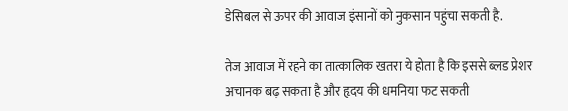डेसिबल से ऊपर की आवाज इंसानों को नुकसान पहुंचा सकती है.

तेज आवाज में रहने का तात्कालिक खतरा ये होता है कि इससे ब्लड प्रेशर अचानक बढ़ सकता है और हृदय की धमनिया फट सकती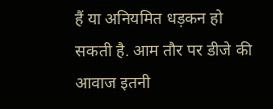हैं या अनियमित धड़कन हो सकती है. आम तौर पर डीजे की आवाज इतनी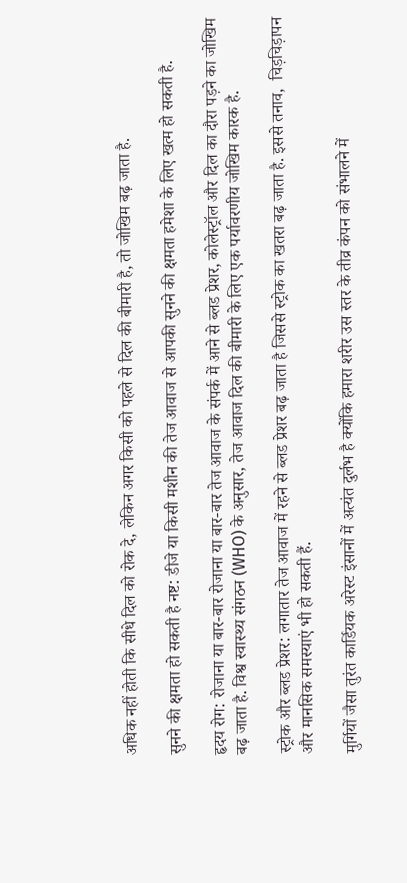अधिक नहीं होती कि सीधे दिल को रोक दे, लेकिन अगर किसी को पहले से दिल की बीमारी है, तो जोखिम बढ़ जाता है.

सुनने की क्षमता हो सकती है नष्ट: डीजे या किसी मशीन की तेज आवाज से आपकी सुनने की क्षमता हमेशा के लिए खत्म हो सकती है.

हृदय रोग: रोजाना या बार-बार रोजाना या बार-बार तेज आवाज के संपर्क में आने से ब्लड प्रेशर, कोलेस्ट्रॉल और दिल का दौरा पड़ने का जोखिम   बढ़ जाता है. विश्व स्वास्थ्य संगठन (WHO) के अनुसार, तेज आवाज दिल की बीमारी के लिए एक पर्यावरणीय जोखिम कारक है.

स्ट्रोक और ब्लड प्रेशर: लगातार तेज आवाज में रहने से ब्लड प्रेशर बढ़ जाता है जिससे स्ट्रोक का खतरा बढ़ जाता है. इससे तनाव,  चिड़चिड़ापन और मानसिक समस्याएं भी हो सकती हैं.

मुर्गियों जैसा तुरंत कार्डियक अरेस्ट इंसानों में अत्यंत दुर्लभ है क्योंकि हमारा शरीर उस स्तर के तीव्र कंपन को संभालने में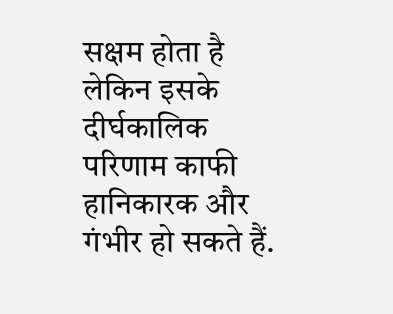सक्षम होता है लेकिन इसके दीर्घकालिक परिणाम काफी हानिकारक और गंभीर हो सकते हैं.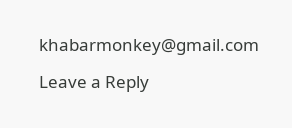khabarmonkey@gmail.com

Leave a Reply